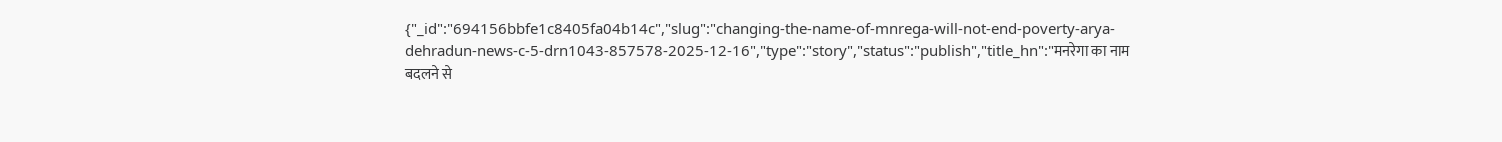{"_id":"694156bbfe1c8405fa04b14c","slug":"changing-the-name-of-mnrega-will-not-end-poverty-arya-dehradun-news-c-5-drn1043-857578-2025-12-16","type":"story","status":"publish","title_hn":"मनरेगा का नाम बदलने से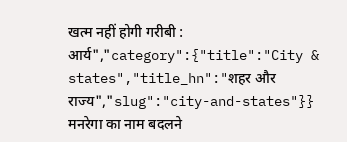खत्म नहीं होगी गरीबी : आर्य","category":{"title":"City & states","title_hn":"शहर और राज्य","slug":"city-and-states"}}
मनरेगा का नाम बदलने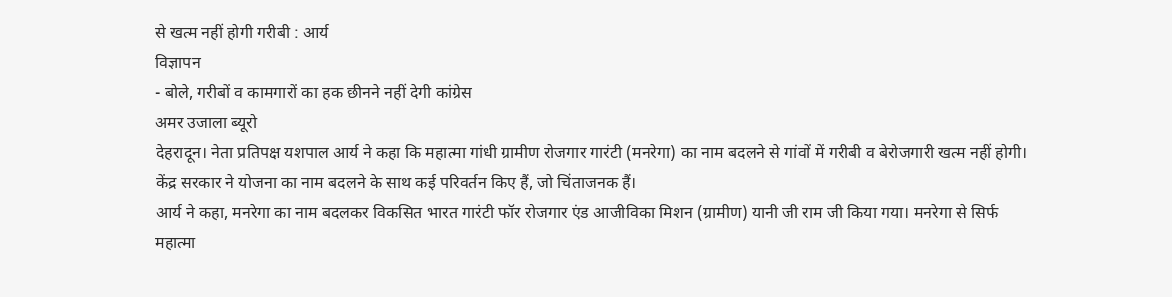से खत्म नहीं होगी गरीबी : आर्य
विज्ञापन
- बोले, गरीबों व कामगारों का हक छीनने नहीं देगी कांग्रेस
अमर उजाला ब्यूरो
देहरादून। नेता प्रतिपक्ष यशपाल आर्य ने कहा कि महात्मा गांधी ग्रामीण रोजगार गारंटी (मनरेगा) का नाम बदलने से गांवों में गरीबी व बेरोजगारी खत्म नहीं होगी। केंद्र सरकार ने योजना का नाम बदलने के साथ कई परिवर्तन किए हैं, जो चिंताजनक हैं।
आर्य ने कहा, मनरेगा का नाम बदलकर विकसित भारत गारंटी फॉर रोजगार एंड आजीविका मिशन (ग्रामीण) यानी जी राम जी किया गया। मनरेगा से सिर्फ महात्मा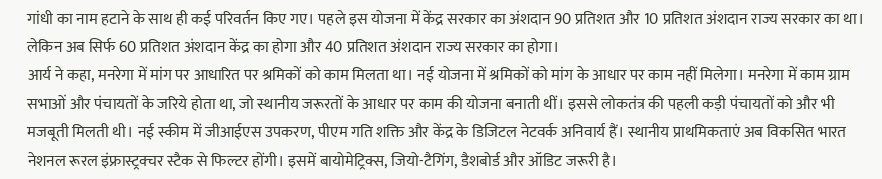गांधी का नाम हटाने के साथ ही कई परिवर्तन किए गए। पहले इस योजना में केंद्र सरकार का अंशदान 90 प्रतिशत और 10 प्रतिशत अंशदान राज्य सरकार का था। लेकिन अब सिर्फ 60 प्रतिशत अंशदान केंद्र का होगा और 40 प्रतिशत अंशदान राज्य सरकार का होगा।
आर्य ने कहा, मनरेगा में मांग पर आधारित पर श्रमिकों को काम मिलता था। नई योजना में श्रमिकों को मांग के आधार पर काम नहीं मिलेगा। मनरेगा में काम ग्राम सभाओं और पंचायतों के जरिये होता था, जो स्थानीय जरूरतों के आधार पर काम की योजना बनाती थीं। इससे लोकतंत्र की पहली कड़ी पंचायतों को और भी मजबूती मिलती थी। नई स्कीम में जीआईएस उपकरण, पीएम गति शक्ति और केंद्र के डिजिटल नेटवर्क अनिवार्य हैं। स्थानीय प्राथमिकताएं अब विकसित भारत नेशनल रूरल इंफ्रास्ट्रक्चर स्टैक से फिल्टर होंगी। इसमें बायोमेट्रिक्स, जियो-टैगिंग, डैशबोर्ड और ऑडिट जरूरी है।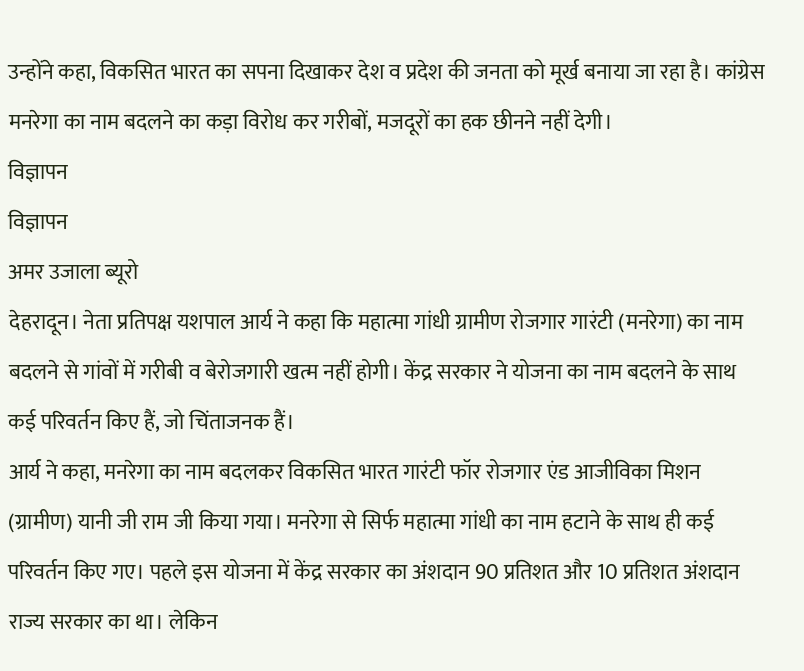उन्होंने कहा, विकसित भारत का सपना दिखाकर देश व प्रदेश की जनता को मूर्ख बनाया जा रहा है। कांग्रेस मनरेगा का नाम बदलने का कड़ा विरोध कर गरीबों, मजदूरों का हक छीनने नहीं देगी।
विज्ञापन
विज्ञापन
अमर उजाला ब्यूरो
देहरादून। नेता प्रतिपक्ष यशपाल आर्य ने कहा कि महात्मा गांधी ग्रामीण रोजगार गारंटी (मनरेगा) का नाम बदलने से गांवों में गरीबी व बेरोजगारी खत्म नहीं होगी। केंद्र सरकार ने योजना का नाम बदलने के साथ कई परिवर्तन किए हैं, जो चिंताजनक हैं।
आर्य ने कहा, मनरेगा का नाम बदलकर विकसित भारत गारंटी फॉर रोजगार एंड आजीविका मिशन (ग्रामीण) यानी जी राम जी किया गया। मनरेगा से सिर्फ महात्मा गांधी का नाम हटाने के साथ ही कई परिवर्तन किए गए। पहले इस योजना में केंद्र सरकार का अंशदान 90 प्रतिशत और 10 प्रतिशत अंशदान राज्य सरकार का था। लेकिन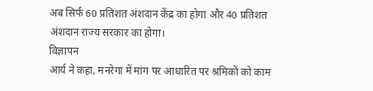अब सिर्फ 60 प्रतिशत अंशदान केंद्र का होगा और 40 प्रतिशत अंशदान राज्य सरकार का होगा।
विज्ञापन
आर्य ने कहा, मनरेगा में मांग पर आधारित पर श्रमिकों को काम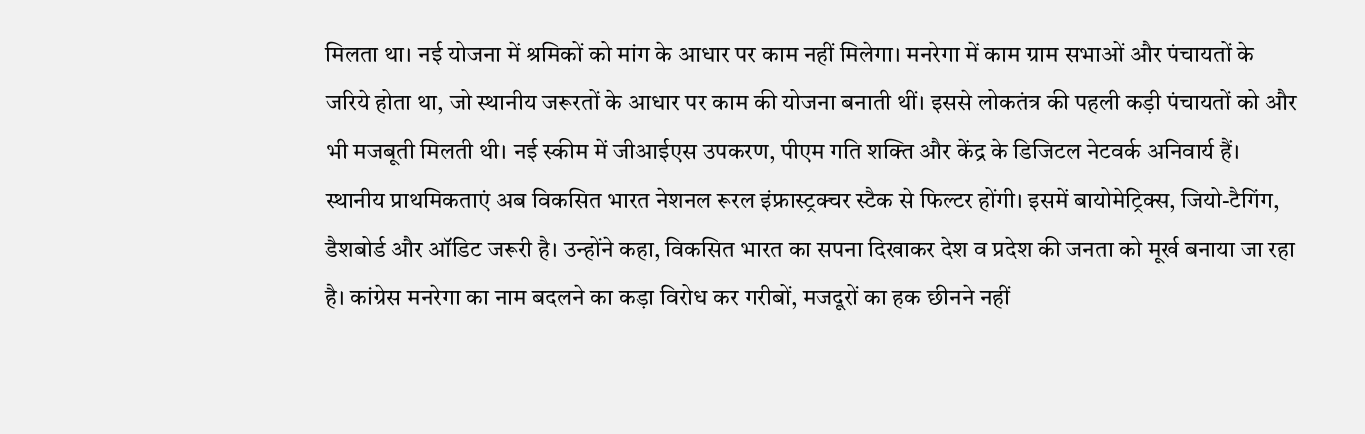मिलता था। नई योजना में श्रमिकों को मांग के आधार पर काम नहीं मिलेगा। मनरेगा में काम ग्राम सभाओं और पंचायतों के जरिये होता था, जो स्थानीय जरूरतों के आधार पर काम की योजना बनाती थीं। इससे लोकतंत्र की पहली कड़ी पंचायतों को और भी मजबूती मिलती थी। नई स्कीम में जीआईएस उपकरण, पीएम गति शक्ति और केंद्र के डिजिटल नेटवर्क अनिवार्य हैं। स्थानीय प्राथमिकताएं अब विकसित भारत नेशनल रूरल इंफ्रास्ट्रक्चर स्टैक से फिल्टर होंगी। इसमें बायोमेट्रिक्स, जियो-टैगिंग, डैशबोर्ड और ऑडिट जरूरी है। उन्होंने कहा, विकसित भारत का सपना दिखाकर देश व प्रदेश की जनता को मूर्ख बनाया जा रहा है। कांग्रेस मनरेगा का नाम बदलने का कड़ा विरोध कर गरीबों, मजदूरों का हक छीनने नहीं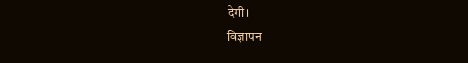देगी।
विज्ञापन